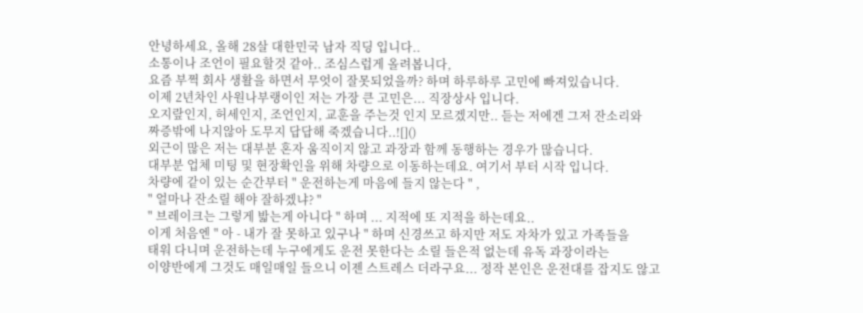안녕하세요, 올해 28살 대한민국 남자 직딩 입니다..
소통이나 조언이 필요할것 같아.. 조심스럽게 올려봅니다,
요즘 부쩍 회사 생활을 하면서 무엇이 잘못되었을까? 하며 하루하루 고민에 빠져있습니다.
이제 2년차인 사원나부랭이인 저는 가장 큰 고민은... 직장상사 입니다.
오지랖인지, 허세인지, 조언인지, 교훈을 주는것 인지 모르겠지만.. 듣는 저에겐 그저 잔소리와
짜증밖에 나지않아 도무지 답답해 죽겠습니다..![]()
외근이 많은 저는 대부분 혼자 움직이지 않고 과장과 함께 동행하는 경우가 많습니다.
대부분 업체 미팅 및 현장확인을 위해 차량으로 이동하는데요. 여기서 부터 시작 입니다.
차량에 같이 있는 순간부터 " 운전하는게 마음에 들지 않는다 " ,
" 얼마나 잔소릴 해야 잘하겠냐? "
" 브레이크는 그렇게 밟는게 아니다 " 하며 ... 지적에 또 지적을 하는데요..
이게 처음엔 " 아 - 내가 잘 못하고 있구나 " 하며 신경쓰고 하지만 저도 자차가 있고 가족들을
태워 다니며 운전하는데 누구에게도 운전 못한다는 소릴 들은적 없는데 유독 과장이라는
이양반에게 그것도 매일매일 들으니 이젠 스트레스 더라구요... 정작 본인은 운전대를 잡지도 않고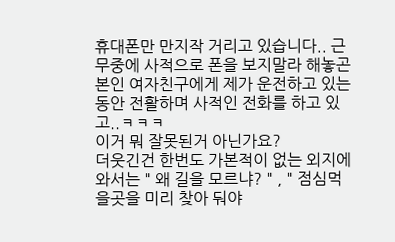휴대폰만 만지작 거리고 있습니다.. 근무중에 사적으로 폰을 보지말라 해놓곤
본인 여자친구에게 제가 운전하고 있는동안 전활하며 사적인 전화를 하고 있고..ㅋㅋㅋ
이거 뭐 잘못된거 아닌가요?
더웃긴건 한번도 가본적이 없는 외지에 와서는 " 왜 길을 모르냐? " , " 점심먹을곳을 미리 찾아 둬야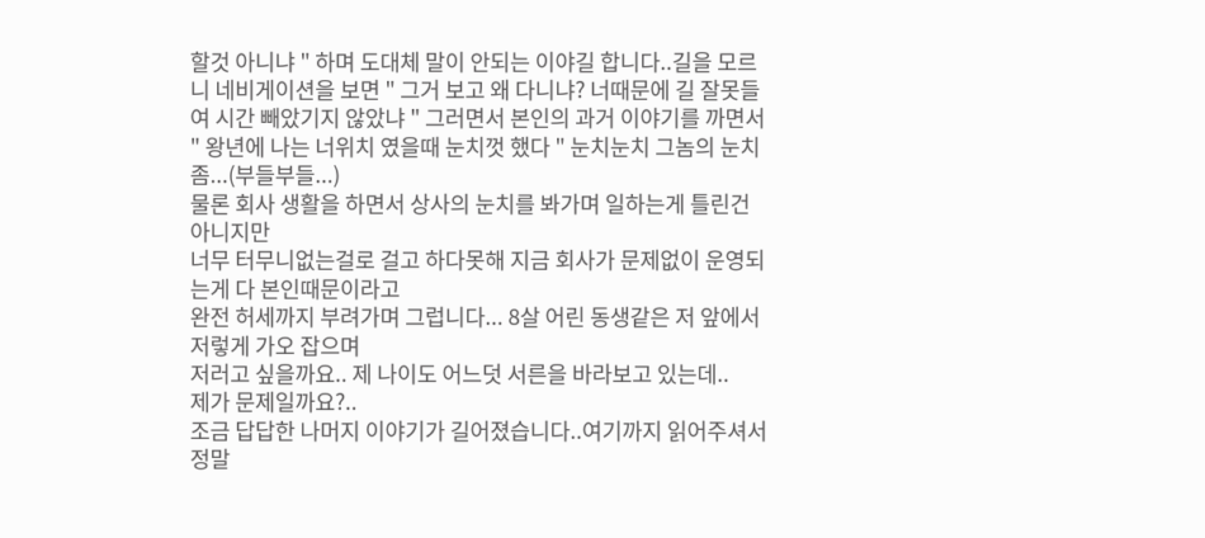할것 아니냐 " 하며 도대체 말이 안되는 이야길 합니다..길을 모르니 네비게이션을 보면 " 그거 보고 왜 다니냐? 너때문에 길 잘못들여 시간 빼았기지 않았냐 " 그러면서 본인의 과거 이야기를 까면서
" 왕년에 나는 너위치 였을때 눈치껏 했다 " 눈치눈치 그놈의 눈치좀...(부들부들...)
물론 회사 생활을 하면서 상사의 눈치를 봐가며 일하는게 틀린건 아니지만
너무 터무니없는걸로 걸고 하다못해 지금 회사가 문제없이 운영되는게 다 본인때문이라고
완전 허세까지 부려가며 그럽니다... 8살 어린 동생같은 저 앞에서 저렇게 가오 잡으며
저러고 싶을까요.. 제 나이도 어느덧 서른을 바라보고 있는데..
제가 문제일까요?..
조금 답답한 나머지 이야기가 길어졌습니다..여기까지 읽어주셔서 정말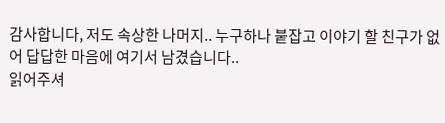감사합니다, 저도 속상한 나머지.. 누구하나 붙잡고 이야기 할 친구가 없어 답답한 마음에 여기서 남겼습니다..
읽어주셔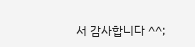서 감사합니다 ^^;